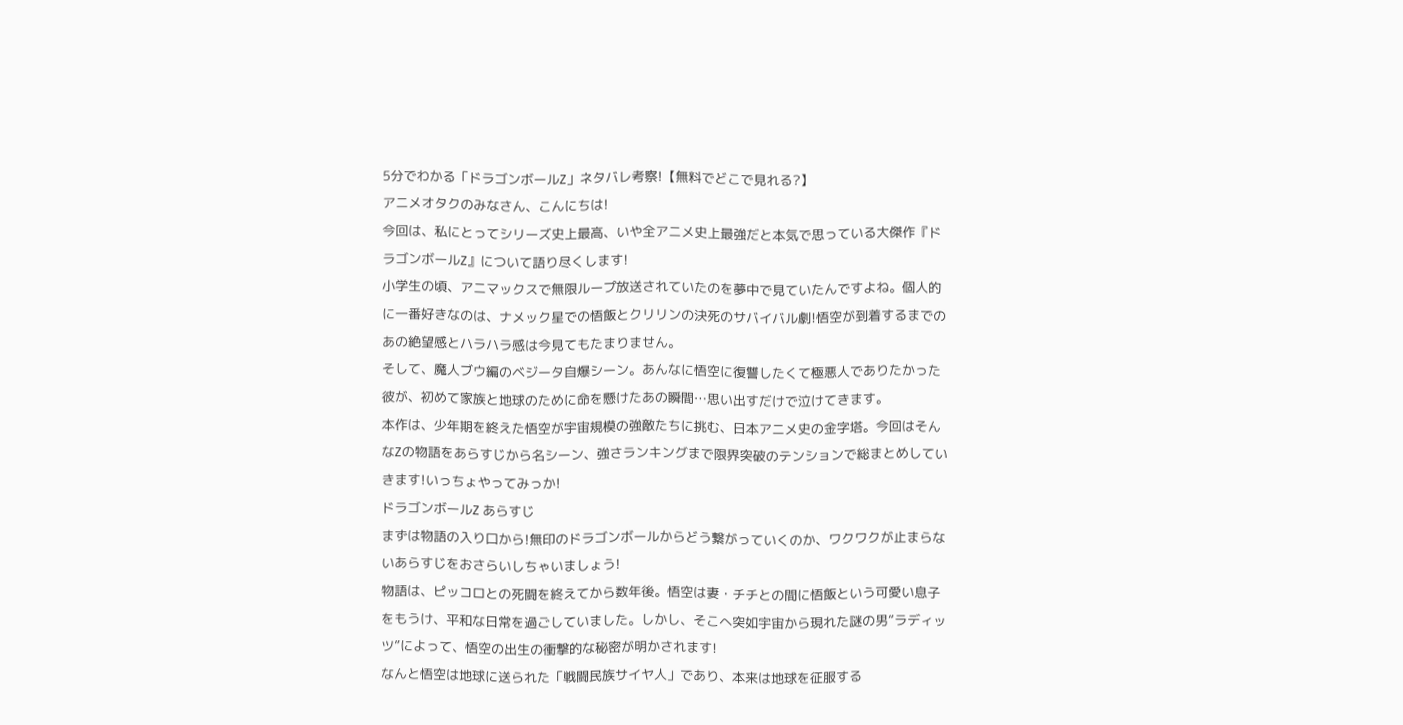5分でわかる「ドラゴンボールZ」ネタバレ考察!【無料でどこで見れる?】
アニメオタクのみなさん、こんにちは!
今回は、私にとってシリーズ史上最高、いや全アニメ史上最強だと本気で思っている大傑作『ドラゴンボールZ』について語り尽くします!
小学生の頃、アニマックスで無限ループ放送されていたのを夢中で見ていたんですよね。個人的に一番好きなのは、ナメック星での悟飯とクリリンの決死のサバイバル劇!悟空が到着するまでのあの絶望感とハラハラ感は今見てもたまりません。
そして、魔人ブウ編のベジータ自爆シーン。あんなに悟空に復讐したくて極悪人でありたかった彼が、初めて家族と地球のために命を懸けたあの瞬間…思い出すだけで泣けてきます。
本作は、少年期を終えた悟空が宇宙規模の強敵たちに挑む、日本アニメ史の金字塔。今回はそんなZの物語をあらすじから名シーン、強さランキングまで限界突破のテンションで総まとめしていきます!いっちょやってみっか!
ドラゴンボールZ あらすじ
まずは物語の入り口から!無印のドラゴンボールからどう繋がっていくのか、ワクワクが止まらないあらすじをおさらいしちゃいましょう!
物語は、ピッコロとの死闘を終えてから数年後。悟空は妻・チチとの間に悟飯という可愛い息子をもうけ、平和な日常を過ごしていました。しかし、そこへ突如宇宙から現れた謎の男“ラディッツ”によって、悟空の出生の衝撃的な秘密が明かされます!
なんと悟空は地球に送られた「戦闘民族サイヤ人」であり、本来は地球を征服する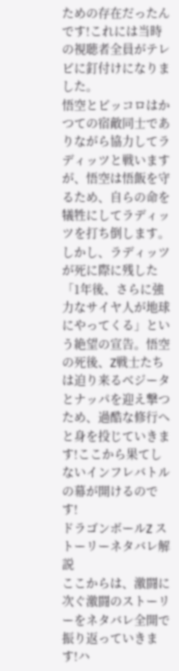ための存在だったんです!これには当時の視聴者全員がテレビに釘付けになりました。
悟空とピッコロはかつての宿敵同士でありながら協力してラディッツと戦いますが、悟空は悟飯を守るため、自らの命を犠牲にしてラディッツを打ち倒します。
しかし、ラディッツが死に際に残した「1年後、さらに強力なサイヤ人が地球にやってくる」という絶望の宣告。悟空の死後、Z戦士たちは迫り来るベジータとナッパを迎え撃つため、過酷な修行へと身を投じていきます!ここから果てしないインフレバトルの幕が開けるのです!
ドラゴンボールZ ストーリーネタバレ解説
ここからは、激闘に次ぐ激闘のストーリーをネタバレ全開で振り返っていきます!ハ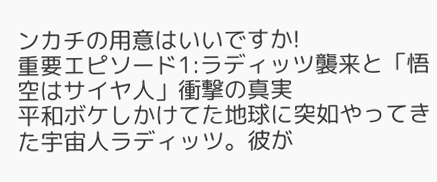ンカチの用意はいいですか!
重要エピソード1:ラディッツ襲来と「悟空はサイヤ人」衝撃の真実
平和ボケしかけてた地球に突如やってきた宇宙人ラディッツ。彼が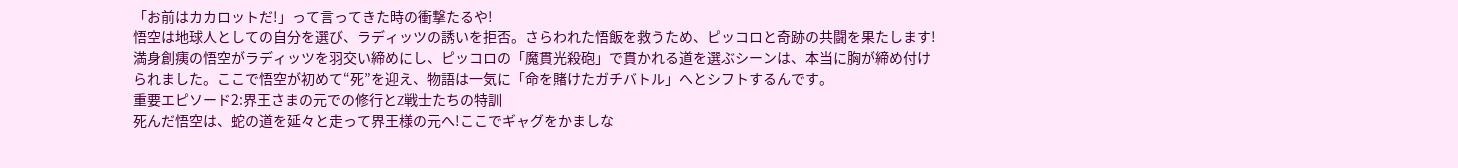「お前はカカロットだ!」って言ってきた時の衝撃たるや!
悟空は地球人としての自分を選び、ラディッツの誘いを拒否。さらわれた悟飯を救うため、ピッコロと奇跡の共闘を果たします!満身創痍の悟空がラディッツを羽交い締めにし、ピッコロの「魔貫光殺砲」で貫かれる道を選ぶシーンは、本当に胸が締め付けられました。ここで悟空が初めて“死”を迎え、物語は一気に「命を賭けたガチバトル」へとシフトするんです。
重要エピソード2:界王さまの元での修行とZ戦士たちの特訓
死んだ悟空は、蛇の道を延々と走って界王様の元へ!ここでギャグをかましな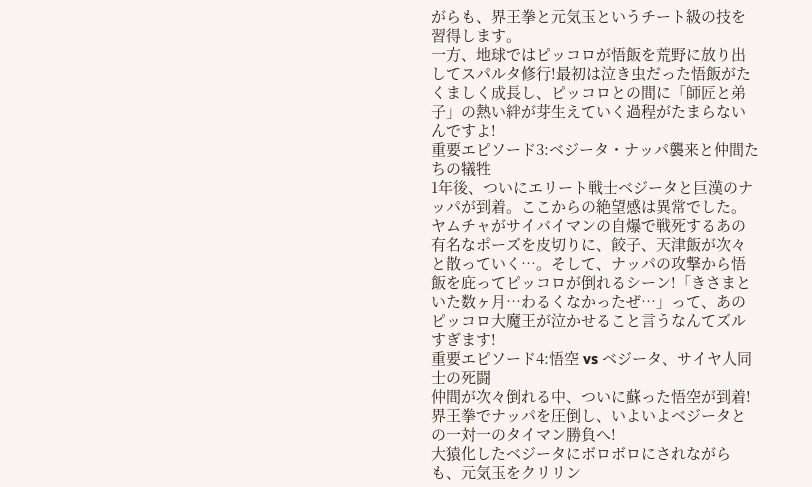がらも、界王拳と元気玉というチート級の技を習得します。
一方、地球ではピッコロが悟飯を荒野に放り出してスパルタ修行!最初は泣き虫だった悟飯がたくましく成長し、ピッコロとの間に「師匠と弟子」の熱い絆が芽生えていく過程がたまらないんですよ!
重要エピソード3:ベジータ・ナッパ襲来と仲間たちの犠牲
1年後、ついにエリート戦士ベジータと巨漢のナッパが到着。ここからの絶望感は異常でした。
ヤムチャがサイバイマンの自爆で戦死するあの有名なポーズを皮切りに、餃子、天津飯が次々と散っていく…。そして、ナッパの攻撃から悟飯を庇ってピッコロが倒れるシーン!「きさまといた数ヶ月…わるくなかったぜ…」って、あのピッコロ大魔王が泣かせること言うなんてズルすぎます!
重要エピソード4:悟空 vs ベジータ、サイヤ人同士の死闘
仲間が次々倒れる中、ついに蘇った悟空が到着!界王拳でナッパを圧倒し、いよいよベジータとの一対一のタイマン勝負へ!
大猿化したベジータにボロボロにされながらも、元気玉をクリリン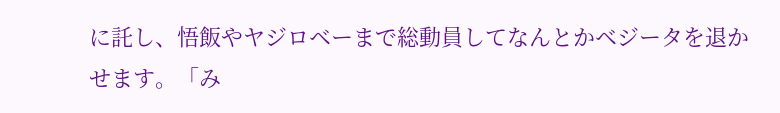に託し、悟飯やヤジロベーまで総動員してなんとかベジータを退かせます。「み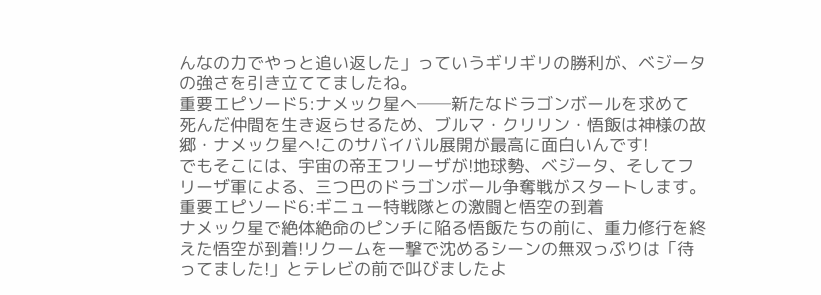んなの力でやっと追い返した」っていうギリギリの勝利が、ベジータの強さを引き立ててましたね。
重要エピソード5:ナメック星へ──新たなドラゴンボールを求めて
死んだ仲間を生き返らせるため、ブルマ・クリリン・悟飯は神様の故郷・ナメック星へ!このサバイバル展開が最高に面白いんです!
でもそこには、宇宙の帝王フリーザが!地球勢、ベジータ、そしてフリーザ軍による、三つ巴のドラゴンボール争奪戦がスタートします。
重要エピソード6:ギニュー特戦隊との激闘と悟空の到着
ナメック星で絶体絶命のピンチに陥る悟飯たちの前に、重力修行を終えた悟空が到着!リクームを一撃で沈めるシーンの無双っぷりは「待ってました!」とテレビの前で叫びましたよ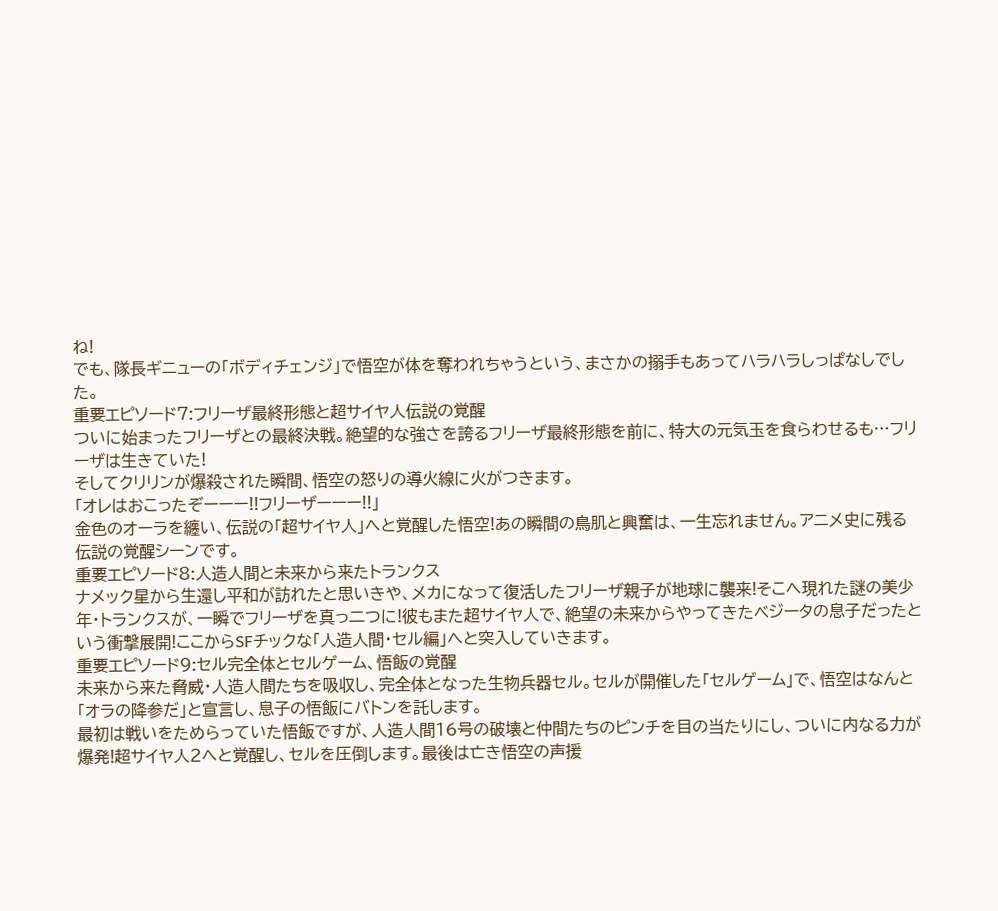ね!
でも、隊長ギニューの「ボディチェンジ」で悟空が体を奪われちゃうという、まさかの搦手もあってハラハラしっぱなしでした。
重要エピソード7:フリーザ最終形態と超サイヤ人伝説の覚醒
ついに始まったフリーザとの最終決戦。絶望的な強さを誇るフリーザ最終形態を前に、特大の元気玉を食らわせるも…フリーザは生きていた!
そしてクリリンが爆殺された瞬間、悟空の怒りの導火線に火がつきます。
「オレはおこったぞーーー!!フリーザーーー!!」
金色のオーラを纏い、伝説の「超サイヤ人」へと覚醒した悟空!あの瞬間の鳥肌と興奮は、一生忘れません。アニメ史に残る伝説の覚醒シーンです。
重要エピソード8:人造人間と未来から来たトランクス
ナメック星から生還し平和が訪れたと思いきや、メカになって復活したフリーザ親子が地球に襲来!そこへ現れた謎の美少年・トランクスが、一瞬でフリーザを真っ二つに!彼もまた超サイヤ人で、絶望の未来からやってきたベジータの息子だったという衝撃展開!ここからSFチックな「人造人間・セル編」へと突入していきます。
重要エピソード9:セル完全体とセルゲーム、悟飯の覚醒
未来から来た脅威・人造人間たちを吸収し、完全体となった生物兵器セル。セルが開催した「セルゲーム」で、悟空はなんと「オラの降参だ」と宣言し、息子の悟飯にバトンを託します。
最初は戦いをためらっていた悟飯ですが、人造人間16号の破壊と仲間たちのピンチを目の当たりにし、ついに内なる力が爆発!超サイヤ人2へと覚醒し、セルを圧倒します。最後は亡き悟空の声援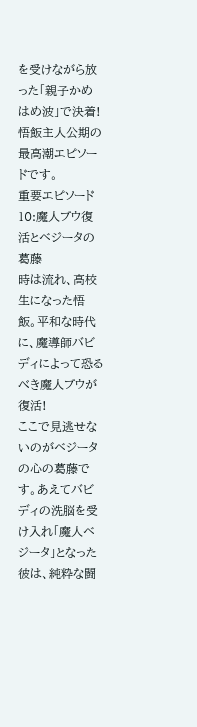を受けながら放った「親子かめはめ波」で決着!悟飯主人公期の最高潮エピソードです。
重要エピソード10:魔人ブウ復活とベジータの葛藤
時は流れ、高校生になった悟飯。平和な時代に、魔導師バビディによって恐るべき魔人ブウが復活!
ここで見逃せないのがベジータの心の葛藤です。あえてバビディの洗脳を受け入れ「魔人ベジータ」となった彼は、純粋な闘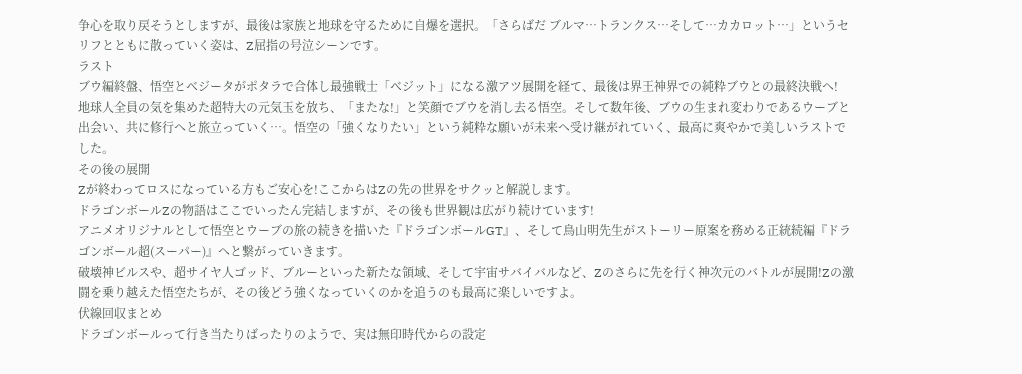争心を取り戻そうとしますが、最後は家族と地球を守るために自爆を選択。「さらばだ ブルマ…トランクス…そして…カカロット…」というセリフとともに散っていく姿は、Z屈指の号泣シーンです。
ラスト
ブウ編終盤、悟空とベジータがポタラで合体し最強戦士「ベジット」になる激アツ展開を経て、最後は界王神界での純粋ブウとの最終決戦へ!
地球人全員の気を集めた超特大の元気玉を放ち、「またな!」と笑顔でブウを消し去る悟空。そして数年後、ブウの生まれ変わりであるウーブと出会い、共に修行へと旅立っていく…。悟空の「強くなりたい」という純粋な願いが未来へ受け継がれていく、最高に爽やかで美しいラストでした。
その後の展開
Zが終わってロスになっている方もご安心を!ここからはZの先の世界をサクッと解説します。
ドラゴンボールZの物語はここでいったん完結しますが、その後も世界観は広がり続けています!
アニメオリジナルとして悟空とウーブの旅の続きを描いた『ドラゴンボールGT』、そして鳥山明先生がストーリー原案を務める正統続編『ドラゴンボール超(スーパー)』へと繋がっていきます。
破壊神ビルスや、超サイヤ人ゴッド、ブルーといった新たな領域、そして宇宙サバイバルなど、Zのさらに先を行く神次元のバトルが展開!Zの激闘を乗り越えた悟空たちが、その後どう強くなっていくのかを追うのも最高に楽しいですよ。
伏線回収まとめ
ドラゴンボールって行き当たりばったりのようで、実は無印時代からの設定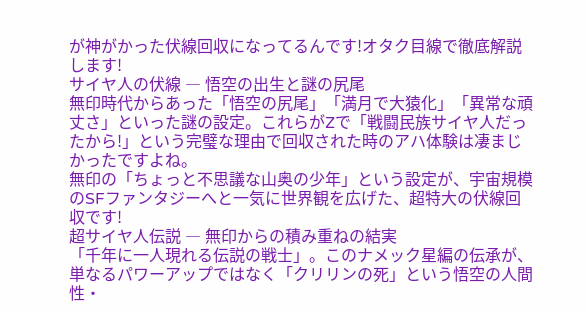が神がかった伏線回収になってるんです!オタク目線で徹底解説します!
サイヤ人の伏線 ― 悟空の出生と謎の尻尾
無印時代からあった「悟空の尻尾」「満月で大猿化」「異常な頑丈さ」といった謎の設定。これらがZで「戦闘民族サイヤ人だったから!」という完璧な理由で回収された時のアハ体験は凄まじかったですよね。
無印の「ちょっと不思議な山奥の少年」という設定が、宇宙規模のSFファンタジーへと一気に世界観を広げた、超特大の伏線回収です!
超サイヤ人伝説 ― 無印からの積み重ねの結実
「千年に一人現れる伝説の戦士」。このナメック星編の伝承が、単なるパワーアップではなく「クリリンの死」という悟空の人間性・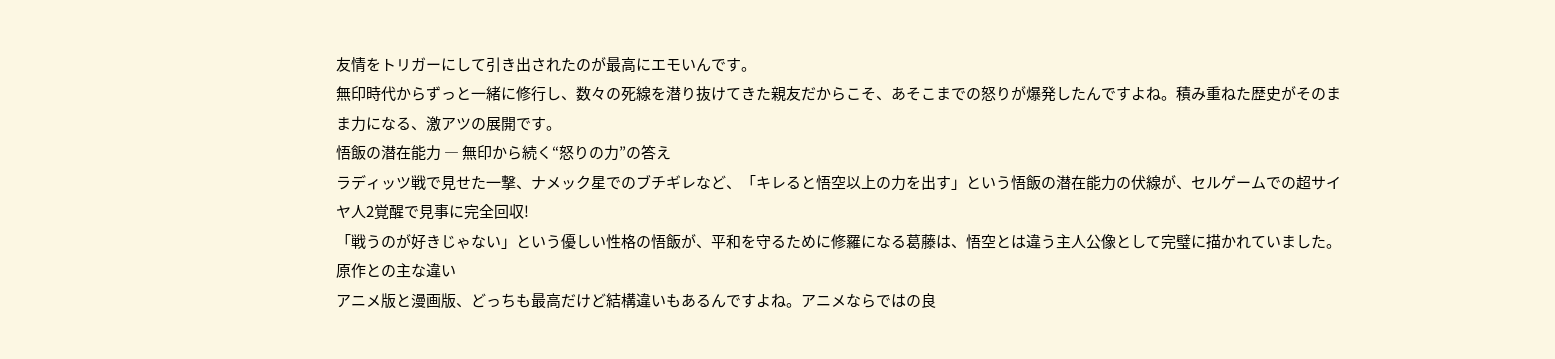友情をトリガーにして引き出されたのが最高にエモいんです。
無印時代からずっと一緒に修行し、数々の死線を潜り抜けてきた親友だからこそ、あそこまでの怒りが爆発したんですよね。積み重ねた歴史がそのまま力になる、激アツの展開です。
悟飯の潜在能力 ― 無印から続く“怒りの力”の答え
ラディッツ戦で見せた一撃、ナメック星でのブチギレなど、「キレると悟空以上の力を出す」という悟飯の潜在能力の伏線が、セルゲームでの超サイヤ人2覚醒で見事に完全回収!
「戦うのが好きじゃない」という優しい性格の悟飯が、平和を守るために修羅になる葛藤は、悟空とは違う主人公像として完璧に描かれていました。
原作との主な違い
アニメ版と漫画版、どっちも最高だけど結構違いもあるんですよね。アニメならではの良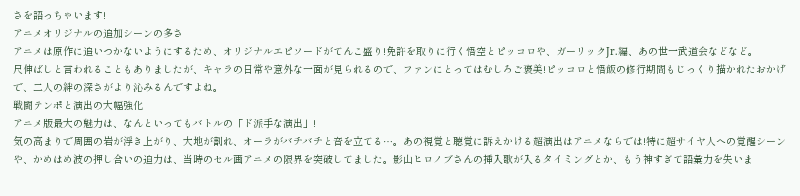さを語っちゃいます!
アニメオリジナルの追加シーンの多さ
アニメは原作に追いつかないようにするため、オリジナルエピソードがてんこ盛り!免許を取りに行く悟空とピッコロや、ガーリックJr.編、あの世一武道会などなど。
尺伸ばしと言われることもありましたが、キャラの日常や意外な一面が見られるので、ファンにとってはむしろご褒美!ピッコロと悟飯の修行期間もじっくり描かれたおかげで、二人の絆の深さがより沁みるんですよね。
戦闘テンポと演出の大幅強化
アニメ版最大の魅力は、なんといってもバトルの「ド派手な演出」!
気の高まりで周囲の岩が浮き上がり、大地が割れ、オーラがバチバチと音を立てる…。あの視覚と聴覚に訴えかける超演出はアニメならでは!特に超サイヤ人への覚醒シーンや、かめはめ波の押し合いの迫力は、当時のセル画アニメの限界を突破してました。影山ヒロノブさんの挿入歌が入るタイミングとか、もう神すぎて語彙力を失いま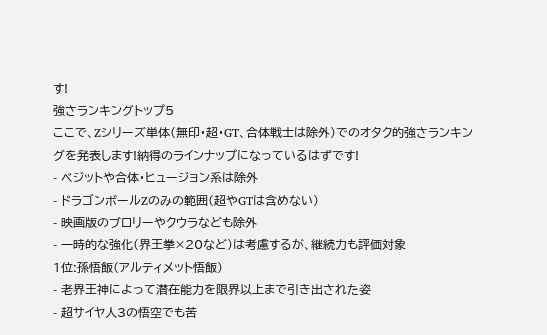す!
強さランキングトップ5
ここで、Zシリーズ単体(無印・超・GT、合体戦士は除外)でのオタク的強さランキングを発表します!納得のラインナップになっているはずです!
- ベジットや合体・ヒュージョン系は除外
- ドラゴンボールZのみの範囲(超やGTは含めない)
- 映画版のブロリーやクウラなども除外
- 一時的な強化(界王拳×20など)は考慮するが、継続力も評価対象
1位:孫悟飯(アルティメット悟飯)
- 老界王神によって潜在能力を限界以上まで引き出された姿
- 超サイヤ人3の悟空でも苦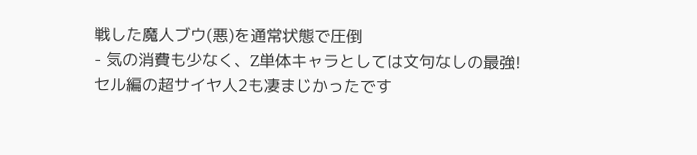戦した魔人ブウ(悪)を通常状態で圧倒
- 気の消費も少なく、Z単体キャラとしては文句なしの最強!
セル編の超サイヤ人2も凄まじかったです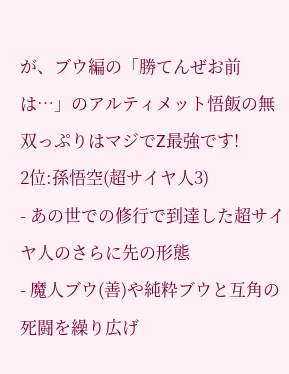が、ブウ編の「勝てんぜお前は…」のアルティメット悟飯の無双っぷりはマジでZ最強です!
2位:孫悟空(超サイヤ人3)
- あの世での修行で到達した超サイヤ人のさらに先の形態
- 魔人ブウ(善)や純粋ブウと互角の死闘を繰り広げ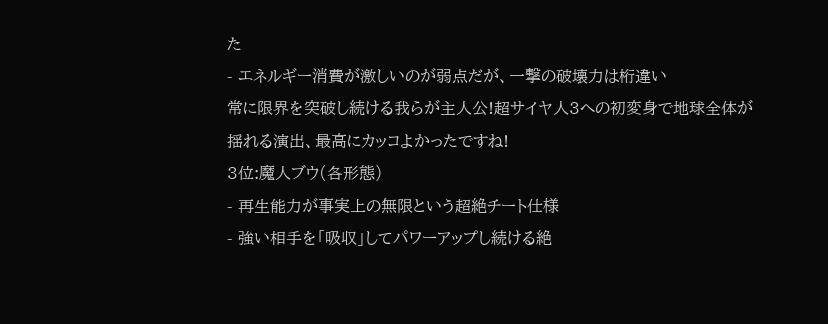た
- エネルギー消費が激しいのが弱点だが、一撃の破壊力は桁違い
常に限界を突破し続ける我らが主人公!超サイヤ人3への初変身で地球全体が揺れる演出、最高にカッコよかったですね!
3位:魔人ブウ(各形態)
- 再生能力が事実上の無限という超絶チート仕様
- 強い相手を「吸収」してパワーアップし続ける絶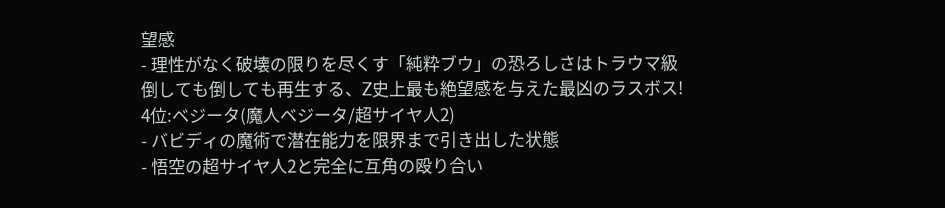望感
- 理性がなく破壊の限りを尽くす「純粋ブウ」の恐ろしさはトラウマ級
倒しても倒しても再生する、Z史上最も絶望感を与えた最凶のラスボス!
4位:ベジータ(魔人ベジータ/超サイヤ人2)
- バビディの魔術で潜在能力を限界まで引き出した状態
- 悟空の超サイヤ人2と完全に互角の殴り合い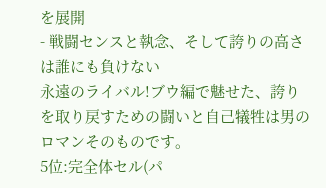を展開
- 戦闘センスと執念、そして誇りの高さは誰にも負けない
永遠のライバル!ブウ編で魅せた、誇りを取り戻すための闘いと自己犠牲は男のロマンそのものです。
5位:完全体セル(パ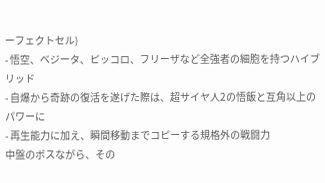ーフェクトセル)
- 悟空、ベジータ、ピッコロ、フリーザなど全強者の細胞を持つハイブリッド
- 自爆から奇跡の復活を遂げた際は、超サイヤ人2の悟飯と互角以上のパワーに
- 再生能力に加え、瞬間移動までコピーする規格外の戦闘力
中盤のボスながら、その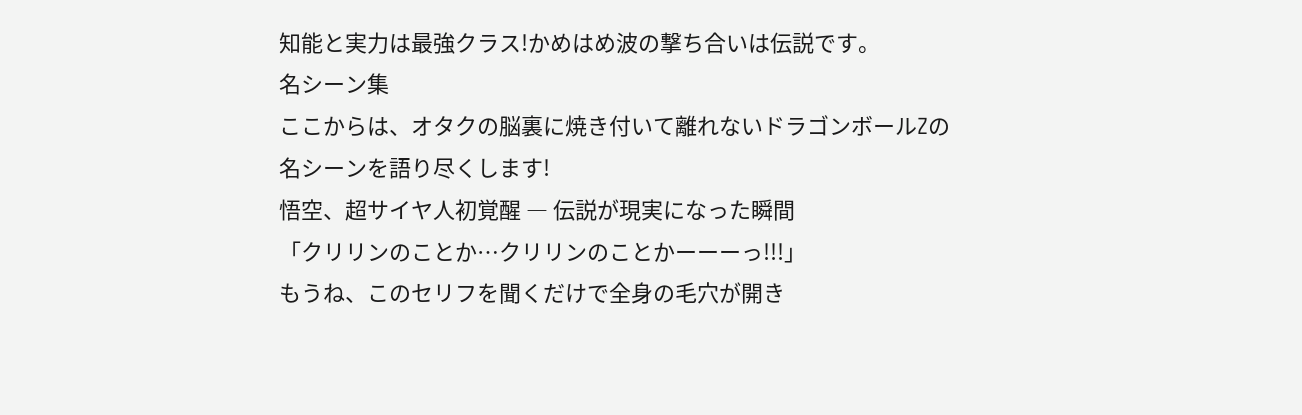知能と実力は最強クラス!かめはめ波の撃ち合いは伝説です。
名シーン集
ここからは、オタクの脳裏に焼き付いて離れないドラゴンボールZの名シーンを語り尽くします!
悟空、超サイヤ人初覚醒 ― 伝説が現実になった瞬間
「クリリンのことか…クリリンのことかーーーっ!!!」
もうね、このセリフを聞くだけで全身の毛穴が開き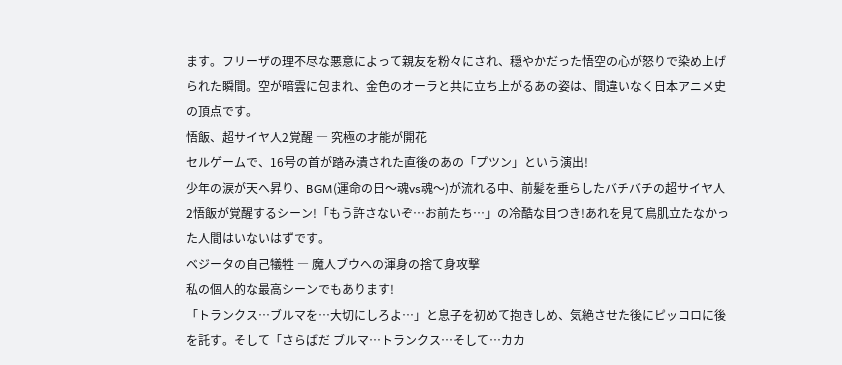ます。フリーザの理不尽な悪意によって親友を粉々にされ、穏やかだった悟空の心が怒りで染め上げられた瞬間。空が暗雲に包まれ、金色のオーラと共に立ち上がるあの姿は、間違いなく日本アニメ史の頂点です。
悟飯、超サイヤ人2覚醒 ― 究極の才能が開花
セルゲームで、16号の首が踏み潰された直後のあの「プツン」という演出!
少年の涙が天へ昇り、BGM(運命の日〜魂vs魂〜)が流れる中、前髪を垂らしたバチバチの超サイヤ人2悟飯が覚醒するシーン!「もう許さないぞ…お前たち…」の冷酷な目つき!あれを見て鳥肌立たなかった人間はいないはずです。
ベジータの自己犠牲 ― 魔人ブウへの渾身の捨て身攻撃
私の個人的な最高シーンでもあります!
「トランクス…ブルマを…大切にしろよ…」と息子を初めて抱きしめ、気絶させた後にピッコロに後を託す。そして「さらばだ ブルマ…トランクス…そして…カカ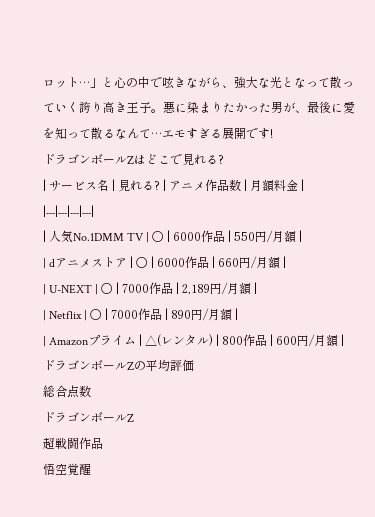ロット…」と心の中で呟きながら、強大な光となって散っていく誇り高き王子。悪に染まりたかった男が、最後に愛を知って散るなんて…エモすぎる展開です!
ドラゴンボールZはどこで見れる?
| サービス名 | 見れる? | アニメ作品数 | 月額料金 |
|---|---|---|---|
| 人気No.1DMM TV | 〇 | 6000作品 | 550円/月額 |
| dアニメストア | 〇 | 6000作品 | 660円/月額 |
| U-NEXT | 〇 | 7000作品 | 2,189円/月額 |
| Netflix | 〇 | 7000作品 | 890円/月額 |
| Amazonプライム | △(レンタル) | 800作品 | 600円/月額 |
ドラゴンボールZの平均評価
総合点数
ドラゴンボールZ
超戦闘作品
悟空覚醒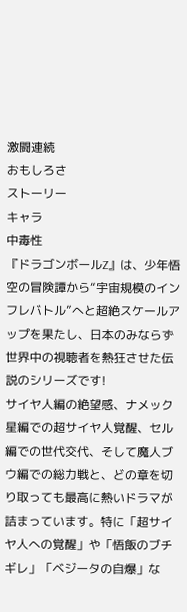激闘連続
おもしろさ
ストーリー
キャラ
中毒性
『ドラゴンボールZ』は、少年悟空の冒険譚から“宇宙規模のインフレバトル”へと超絶スケールアップを果たし、日本のみならず世界中の視聴者を熱狂させた伝説のシリーズです!
サイヤ人編の絶望感、ナメック星編での超サイヤ人覚醒、セル編での世代交代、そして魔人ブウ編での総力戦と、どの章を切り取っても最高に熱いドラマが詰まっています。特に「超サイヤ人への覚醒」や「悟飯のブチギレ」「ベジータの自爆」な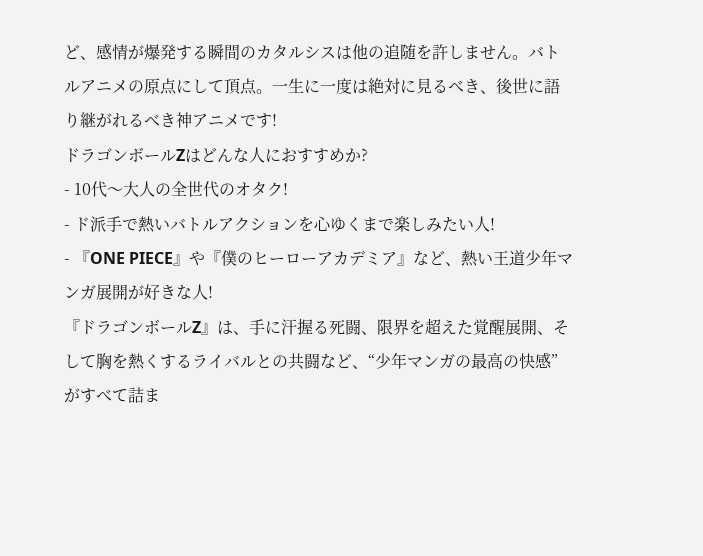ど、感情が爆発する瞬間のカタルシスは他の追随を許しません。バトルアニメの原点にして頂点。一生に一度は絶対に見るべき、後世に語り継がれるべき神アニメです!
ドラゴンボールZはどんな人におすすめか?
- 10代〜大人の全世代のオタク!
- ド派手で熱いバトルアクションを心ゆくまで楽しみたい人!
- 『ONE PIECE』や『僕のヒーローアカデミア』など、熱い王道少年マンガ展開が好きな人!
『ドラゴンボールZ』は、手に汗握る死闘、限界を超えた覚醒展開、そして胸を熱くするライバルとの共闘など、“少年マンガの最高の快感”がすべて詰ま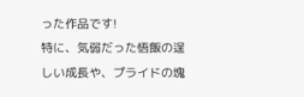った作品です!
特に、気弱だった悟飯の逞しい成長や、プライドの塊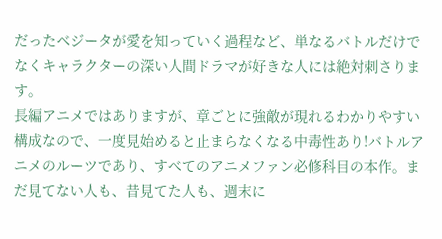だったベジータが愛を知っていく過程など、単なるバトルだけでなくキャラクターの深い人間ドラマが好きな人には絶対刺さります。
長編アニメではありますが、章ごとに強敵が現れるわかりやすい構成なので、一度見始めると止まらなくなる中毒性あり!バトルアニメのルーツであり、すべてのアニメファン必修科目の本作。まだ見てない人も、昔見てた人も、週末に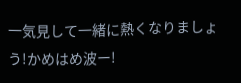一気見して一緒に熱くなりましょう!かめはめ波ー!